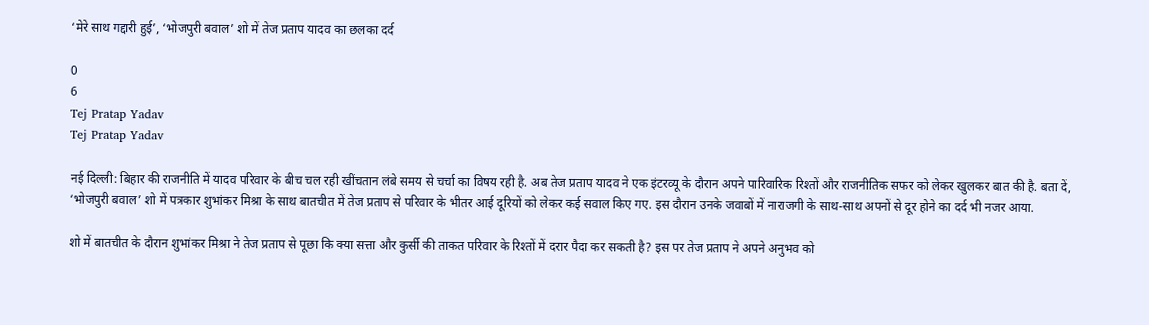‘मेरे साथ गद्दारी हुई’, ‘भोजपुरी बवाल’ शो में तेज प्रताप यादव का छलका दर्द

0
6
Tej Pratap Yadav
Tej Pratap Yadav

नई दिल्ली: बिहार की राजनीति में यादव परिवार के बीच चल रही खींचतान लंबे समय से चर्चा का विषय रही है. अब तेज प्रताप यादव ने एक इंटरव्यू के दौरान अपने पारिवारिक रिश्तों और राजनीतिक सफर को लेकर खुलकर बात की है. बता दें, ‘भोजपुरी बवाल’ शो में पत्रकार शुभांकर मिश्रा के साथ बातचीत में तेज प्रताप से परिवार के भीतर आई दूरियों को लेकर कई सवाल किए गए. इस दौरान उनके जवाबों में नाराजगी के साथ-साथ अपनों से दूर होने का दर्द भी नजर आया.

शो में बातचीत के दौरान शुभांकर मिश्रा ने तेज प्रताप से पूछा कि क्या सत्ता और कुर्सी की ताकत परिवार के रिश्तों में दरार पैदा कर सकती है? इस पर तेज प्रताप ने अपने अनुभव को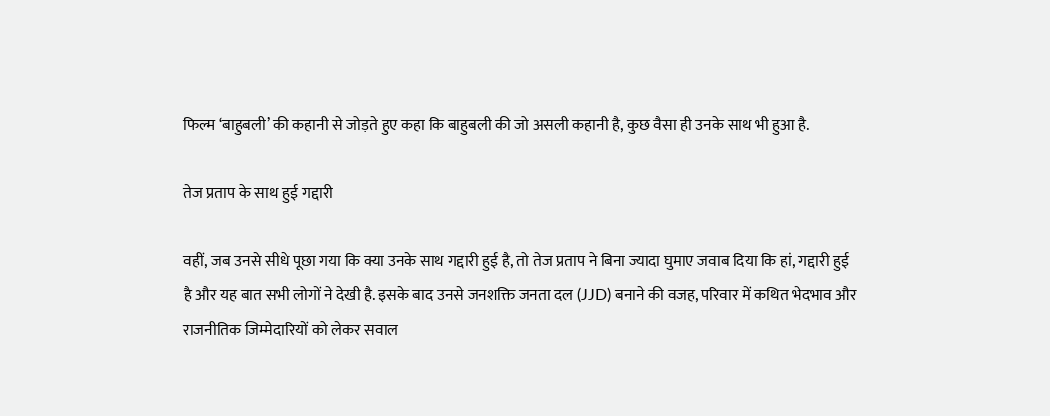फिल्म ‘बाहुबली’ की कहानी से जोड़ते हुए कहा कि बाहुबली की जो असली कहानी है, कुछ वैसा ही उनके साथ भी हुआ है.

तेज प्रताप के साथ हुई गद्दारी

वहीं, जब उनसे सीधे पूछा गया कि क्या उनके साथ गद्दारी हुई है, तो तेज प्रताप ने बिना ज्यादा घुमाए जवाब दिया कि हां, गद्दारी हुई है और यह बात सभी लोगों ने देखी है. इसके बाद उनसे जनशक्ति जनता दल (JJD) बनाने की वजह, परिवार में कथित भेदभाव और राजनीतिक जिम्मेदारियों को लेकर सवाल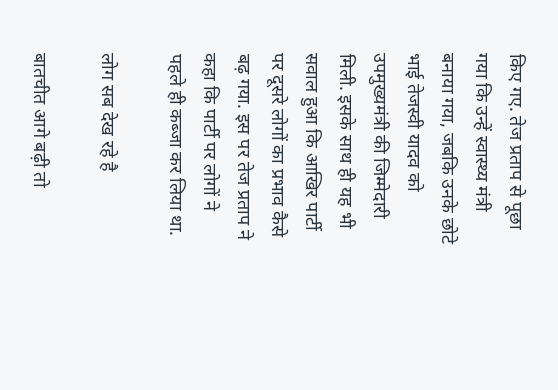किए गए. तेज प्रताप से पूछा गया कि उन्हें स्वास्थ्य मंत्री बनाया गया, जबकि उनके छोटे भाई तेजस्वी यादव को उपमुख्यमंत्री की जिम्मेदारी मिली. इसके साथ ही यह भी सवाल हुआ कि आखिर पार्टी पर दूसरे लोगों का प्रभाव कैसे बढ़ गया. इस पर तेज प्रताप ने कहा कि पार्टी पर लोगों ने पहले ही कब्जा कर लिया था.

लोग सब देख रहे है

बातचीत आगे बढ़ी तो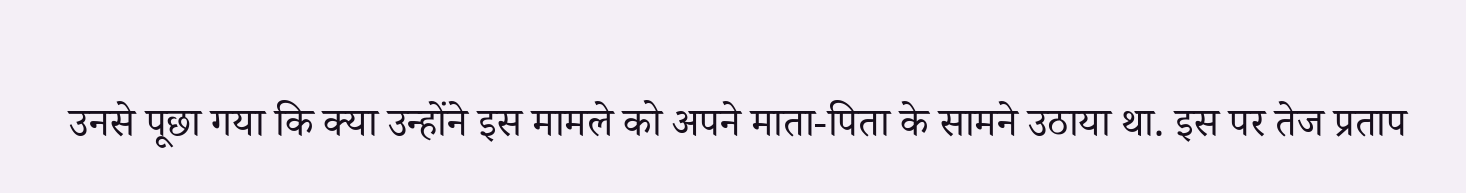उनसे पूछा गया कि क्या उन्होंने इस मामले को अपने माता-पिता के सामने उठाया था. इस पर तेज प्रताप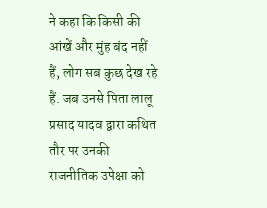ने कहा कि किसी की आंखें और मुंह बंद नहीं हैं, लोग सब कुछ देख रहे हैं. जब उनसे पिता लालू प्रसाद यादव द्वारा कथित तौर पर उनकी राजनीतिक उपेक्षा को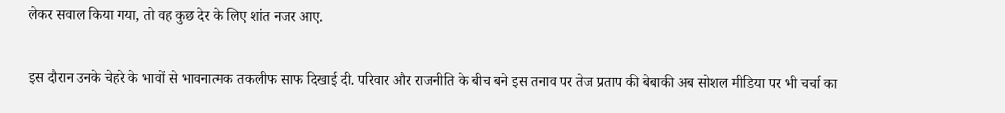लेकर सवाल किया गया, तो वह कुछ देर के लिए शांत नजर आए.

इस दौरान उनके चेहरे के भावों से भावनात्मक तकलीफ साफ दिखाई दी. परिवार और राजनीति के बीच बने इस तनाव पर तेज प्रताप की बेबाकी अब सोशल मीडिया पर भी चर्चा का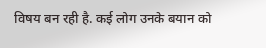विषय बन रही है. कई लोग उनके बयान को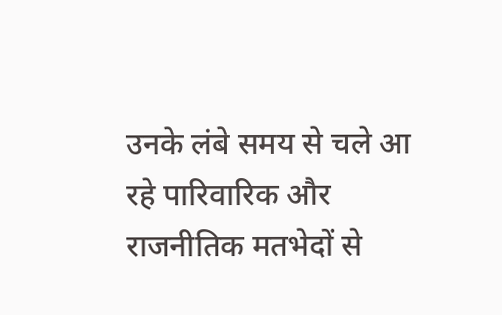उनके लंबे समय से चले आ रहे पारिवारिक और राजनीतिक मतभेदों से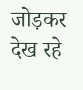जोड़कर देख रहे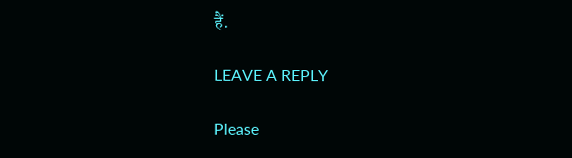हैं.

LEAVE A REPLY

Please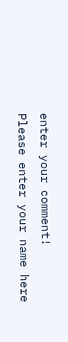enter your comment!
Please enter your name here